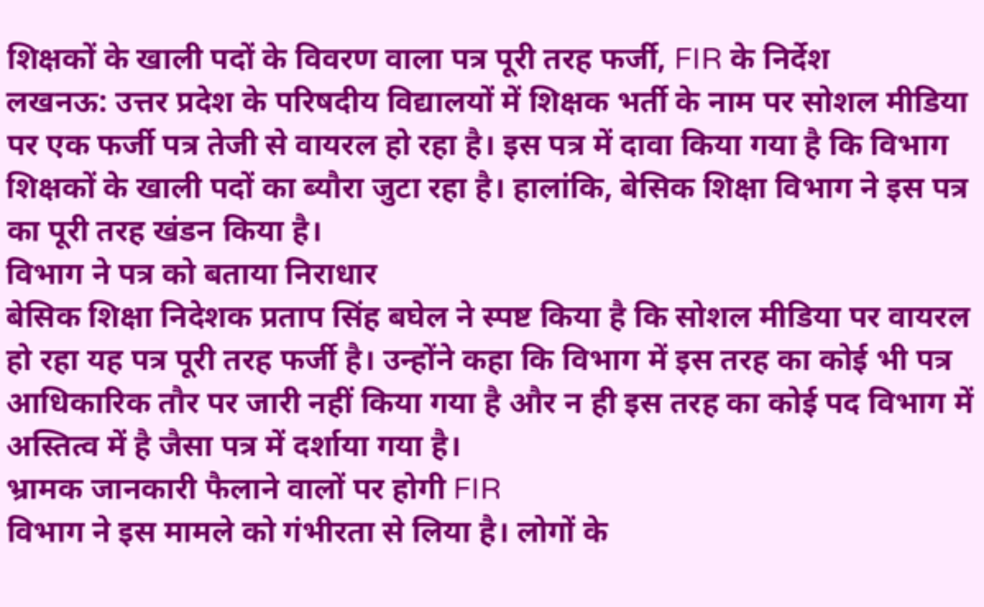शिक्षकों के खाली पदों के विवरण वाला पत्र पूरी तरह फर्जी, FIR के निर्देश
लखनऊ: उत्तर प्रदेश के परिषदीय विद्यालयों में शिक्षक भर्ती के नाम पर सोशल मीडिया पर एक फर्जी पत्र तेजी से वायरल हो रहा है। इस पत्र में दावा किया गया है कि विभाग शिक्षकों के खाली पदों का ब्यौरा जुटा रहा है। हालांकि, बेसिक शिक्षा विभाग ने इस पत्र का पूरी तरह खंडन किया है।
विभाग ने पत्र को बताया निराधार
बेसिक शिक्षा निदेशक प्रताप सिंह बघेल ने स्पष्ट किया है कि सोशल मीडिया पर वायरल हो रहा यह पत्र पूरी तरह फर्जी है। उन्होंने कहा कि विभाग में इस तरह का कोई भी पत्र आधिकारिक तौर पर जारी नहीं किया गया है और न ही इस तरह का कोई पद विभाग में अस्तित्व में है जैसा पत्र में दर्शाया गया है।
भ्रामक जानकारी फैलाने वालों पर होगी FIR
विभाग ने इस मामले को गंभीरता से लिया है। लोगों के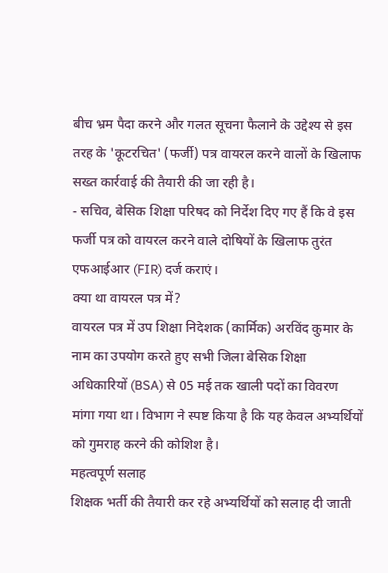बीच भ्रम पैदा करने और गलत सूचना फैलाने के उद्देश्य से इस तरह के 'कूटरचित' (फर्जी) पत्र वायरल करने वालों के खिलाफ सख्त कार्रवाई की तैयारी की जा रही है।
- सचिव, बेसिक शिक्षा परिषद को निर्देश दिए गए हैं कि वे इस फर्जी पत्र को वायरल करने वाले दोषियों के खिलाफ तुरंत एफआईआर (FIR) दर्ज कराएं।
क्या था वायरल पत्र में?
वायरल पत्र में उप शिक्षा निदेशक (कार्मिक) अरविंद कुमार के नाम का उपयोग करते हुए सभी जिला बेसिक शिक्षा अधिकारियों (BSA) से 05 मई तक खाली पदों का विवरण मांगा गया था। विभाग ने स्पष्ट किया है कि यह केवल अभ्यर्थियों को गुमराह करने की कोशिश है।
महत्वपूर्ण सलाह
शिक्षक भर्ती की तैयारी कर रहे अभ्यर्थियों को सलाह दी जाती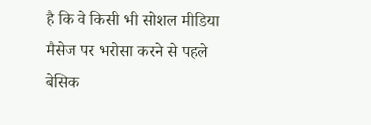है कि वे किसी भी सोशल मीडिया मैसेज पर भरोसा करने से पहले बेसिक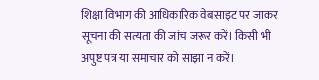शिक्षा विभाग की आधिकारिक वेबसाइट पर जाकर सूचना की सत्यता की जांच जरूर करें। किसी भी अपुष्ट पत्र या समाचार को साझा न करें।